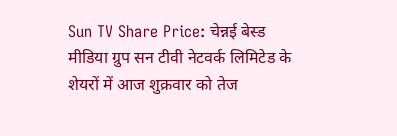Sun TV Share Price: चेन्नई बेस्ड मीडिया ग्रुप सन टीवी नेटवर्क लिमिटेड के शेयरों में आज शुक्रवार को तेज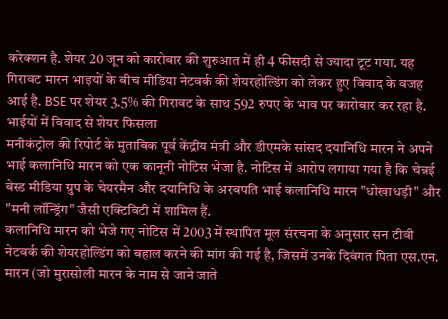करेक्शन है. शेयर 20 जून को कारोबार की शुरुआत में ही 4 फीसदी से ज्यादा टूट गया. यह गिरावट मारन भाइयों के बीच मीडिया नेटवर्क की शेयरहोल्डिंग को लेकर हुए विवाद के वजह आई है. BSE पर शेयर 3.5% की गिरावट के साथ 592 रुपए के भाव पर कारोबार कर रहा है.
भाईयों में विवाद से शेयर फिसला
मनीकंट्रोल की रिपोर्ट के मुताबिक पूर्व केंद्रीय मंत्री और डीएमके सांसद दयानिधि मारन ने अपने भाई कलानिधि मारन को एक कानूनी नोटिस भेजा है. नोटिस में आरोप लगाया गया है कि चेन्नई बेस्ड मीडिया ग्रुप के चेयरमैन और दयानिधि के अरबपति भाई कलानिधि मारन "धोखाधड़ी" और "मनी लॉन्ड्रिंग" जैसी एक्टिविटी में शामिल हैं.
कलानिधि मारन को भेजे गए नोटिस में 2003 में स्थापित मूल संरचना के अनुसार सन टीवी नेटवर्क की शेयरहोल्डिंग को बहाल करने की मांग की गई है, जिसमें उनके दिवंगत पिता एस.एन. मारन (जो मुरासोली मारन के नाम से जाने जाते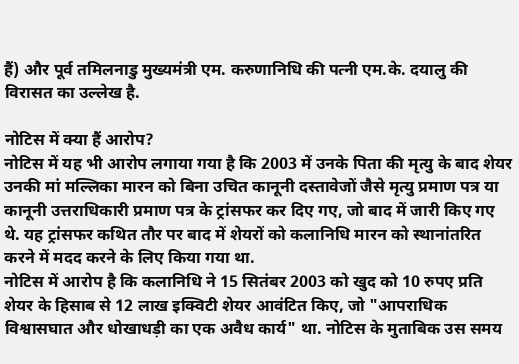हैं) और पूर्व तमिलनाडु मुख्यमंत्री एम. करुणानिधि की पत्नी एम.के. दयालु की विरासत का उल्लेख है.

नोटिस में क्या हैं आरोप?
नोटिस में यह भी आरोप लगाया गया है कि 2003 में उनके पिता की मृत्यु के बाद शेयर उनकी मां मल्लिका मारन को बिना उचित कानूनी दस्तावेजों जैसे मृत्यु प्रमाण पत्र या कानूनी उत्तराधिकारी प्रमाण पत्र के ट्रांसफर कर दिए गए, जो बाद में जारी किए गए थे. यह ट्रांसफर कथित तौर पर बाद में शेयरों को कलानिधि मारन को स्थानांतरित करने में मदद करने के लिए किया गया था.
नोटिस में आरोप है कि कलानिधि ने 15 सितंबर 2003 को खुद को 10 रुपए प्रति शेयर के हिसाब से 12 लाख इक्विटी शेयर आवंटित किए, जो "आपराधिक विश्वासघात और धोखाधड़ी का एक अवैध कार्य" था. नोटिस के मुताबिक उस समय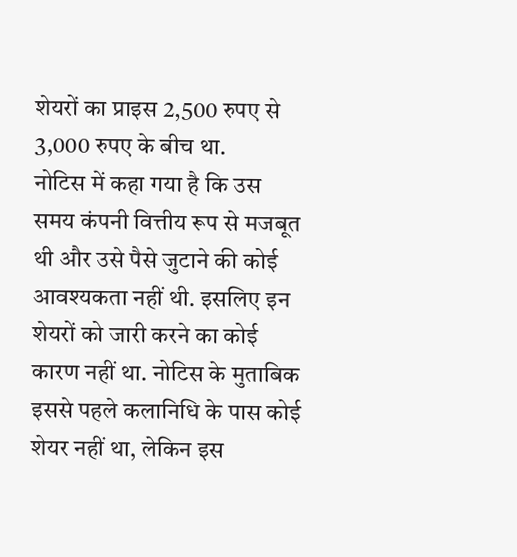शेयरों का प्राइस 2,500 रुपए से 3,000 रुपए के बीच था.
नोटिस में कहा गया है कि उस समय कंपनी वित्तीय रूप से मजबूत थी और उसे पैसे जुटाने की कोई आवश्यकता नहीं थी. इसलिए इन शेयरों को जारी करने का कोई कारण नहीं था. नोटिस के मुताबिक इससे पहले कलानिधि के पास कोई शेयर नहीं था, लेकिन इस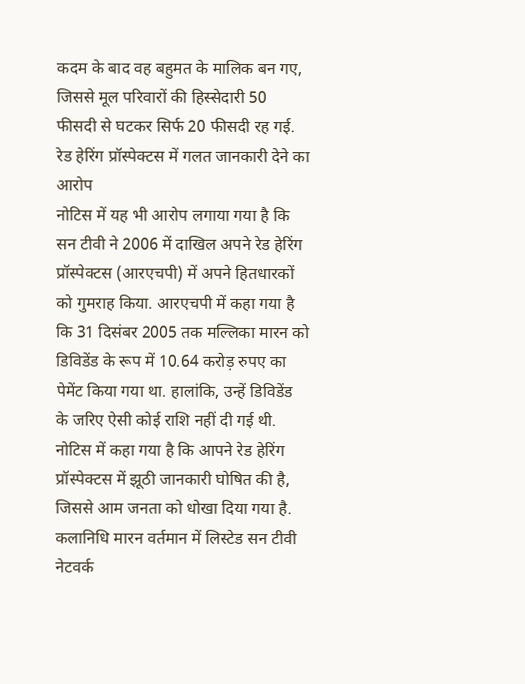कदम के बाद वह बहुमत के मालिक बन गए, जिससे मूल परिवारों की हिस्सेदारी 50 फीसदी से घटकर सिर्फ 20 फीसदी रह गई.
रेड हेरिंग प्रॉस्पेक्टस में गलत जानकारी देने का आरोप
नोटिस में यह भी आरोप लगाया गया है कि सन टीवी ने 2006 में दाखिल अपने रेड हेरिंग प्रॉस्पेक्टस (आरएचपी) में अपने हितधारकों को गुमराह किया. आरएचपी में कहा गया है कि 31 दिसंबर 2005 तक मल्लिका मारन को डिविडेंड के रूप में 10.64 करोड़ रुपए का पेमेंट किया गया था. हालांकि, उन्हें डिविडेंड के जरिए ऐसी कोई राशि नहीं दी गई थी. नोटिस में कहा गया है कि आपने रेड हेरिंग प्रॉस्पेक्टस में झूठी जानकारी घोषित की है, जिससे आम जनता को धोखा दिया गया है.
कलानिधि मारन वर्तमान में लिस्टेड सन टीवी नेटवर्क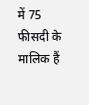में 75 फीसदी के मालिक हैं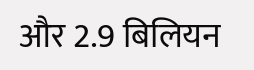और 2.9 बिलियन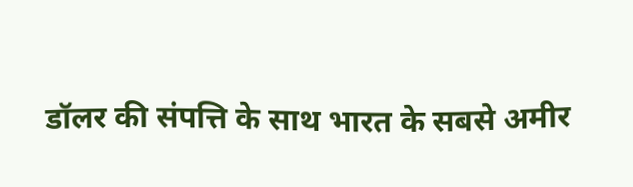डॉलर की संपत्ति के साथ भारत के सबसे अमीर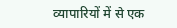व्यापारियों में से एक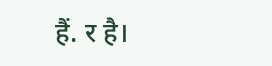हैं. र है।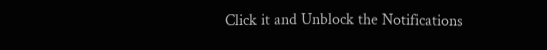Click it and Unblock the Notifications